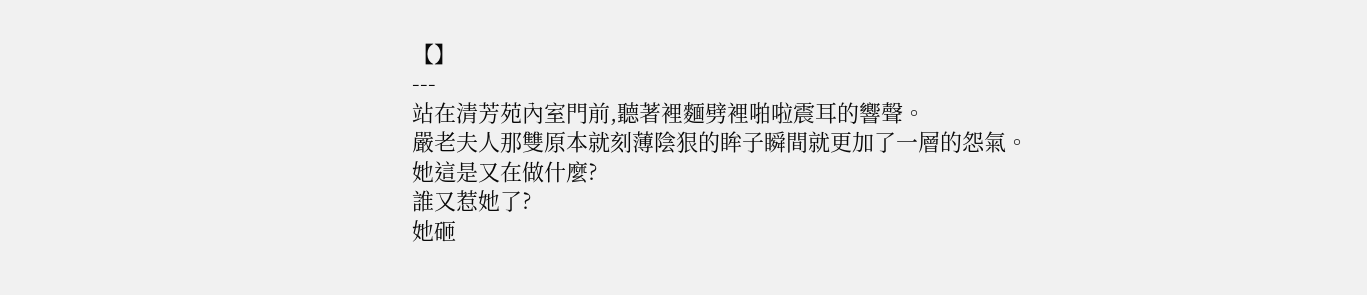【】
---
站在清芳苑內室門前,聽著裡麵劈裡啪啦震耳的響聲。
嚴老夫人那雙原本就刻薄陰狠的眸子瞬間就更加了一層的怨氣。
她這是又在做什麼?
誰又惹她了?
她砸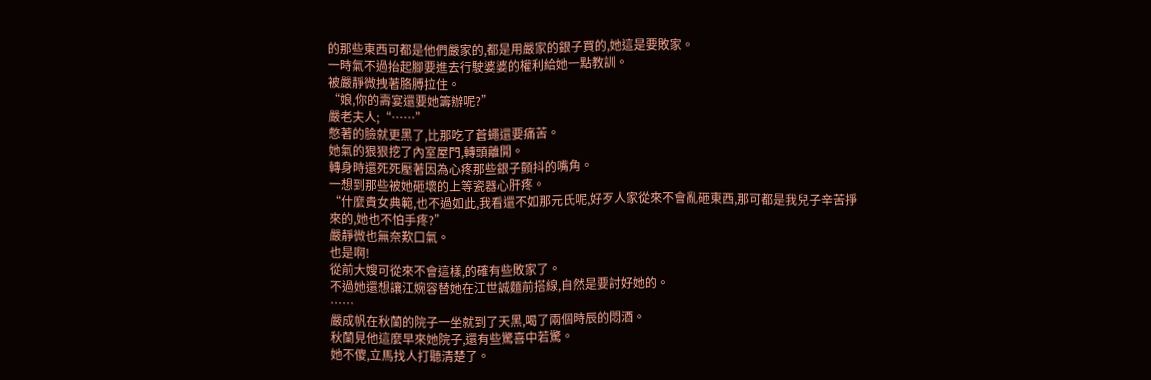的那些東西可都是他們嚴家的,都是用嚴家的銀子買的,她這是要敗家。
一時氣不過抬起腳要進去行駛婆婆的權利給她一點教訓。
被嚴靜微拽著胳膊拉住。
“娘,你的壽宴還要她籌辦呢?”
嚴老夫人;“……”
憋著的臉就更黑了,比那吃了蒼蠅還要痛苦。
她氣的狠狠挖了內室屋門,轉頭離開。
轉身時還死死壓著因為心疼那些銀子顫抖的嘴角。
一想到那些被她砸壞的上等瓷器心肝疼。
“什麼貴女典範,也不過如此,我看還不如那元氏呢,好歹人家從來不會亂砸東西,那可都是我兒子辛苦掙來的,她也不怕手疼?”
嚴靜微也無奈歎口氣。
也是啊!
從前大嫂可從來不會這樣,的確有些敗家了。
不過她還想讓江婉容替她在江世誠麵前搭線,自然是要討好她的。
……
嚴成帆在秋蘭的院子一坐就到了天黑,喝了兩個時辰的悶酒。
秋蘭見他這麼早來她院子,還有些驚喜中若驚。
她不傻,立馬找人打聽清楚了。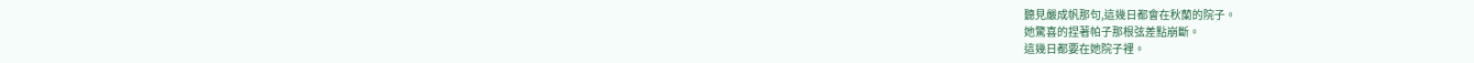聽見嚴成帆那句,這幾日都會在秋蘭的院子。
她驚喜的捏著帕子那根弦差點崩斷。
這幾日都要在她院子裡。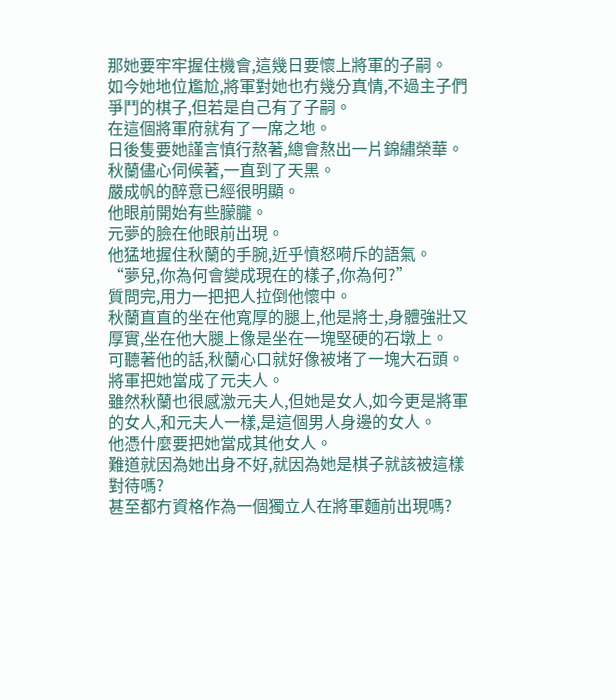那她要牢牢握住機會,這幾日要懷上將軍的子嗣。
如今她地位尷尬,將軍對她也冇幾分真情,不過主子們爭鬥的棋子,但若是自己有了子嗣。
在這個將軍府就有了一席之地。
日後隻要她謹言慎行熬著,總會熬出一片錦繡榮華。
秋蘭儘心伺候著,一直到了天黑。
嚴成帆的醉意已經很明顯。
他眼前開始有些朦朧。
元夢的臉在他眼前出現。
他猛地握住秋蘭的手腕,近乎憤怒嗬斥的語氣。
“夢兒,你為何會變成現在的樣子,你為何?”
質問完,用力一把把人拉倒他懷中。
秋蘭直直的坐在他寬厚的腿上,他是將士,身體強壯又厚實,坐在他大腿上像是坐在一塊堅硬的石墩上。
可聽著他的話,秋蘭心口就好像被堵了一塊大石頭。
將軍把她當成了元夫人。
雖然秋蘭也很感激元夫人,但她是女人,如今更是將軍的女人,和元夫人一樣,是這個男人身邊的女人。
他憑什麼要把她當成其他女人。
難道就因為她出身不好,就因為她是棋子就該被這樣對待嗎?
甚至都冇資格作為一個獨立人在將軍麵前出現嗎?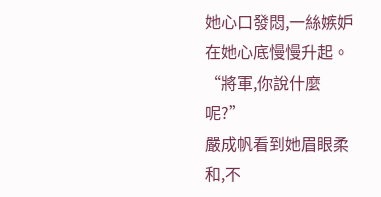她心口發悶,一絲嫉妒在她心底慢慢升起。
“將軍,你說什麼呢?”
嚴成帆看到她眉眼柔和,不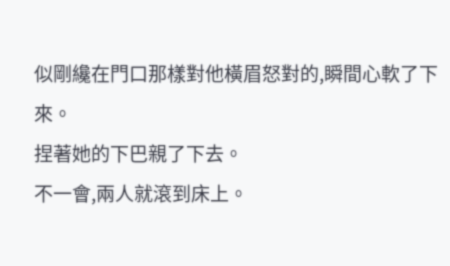似剛纔在門口那樣對他橫眉怒對的,瞬間心軟了下來。
捏著她的下巴親了下去。
不一會,兩人就滾到床上。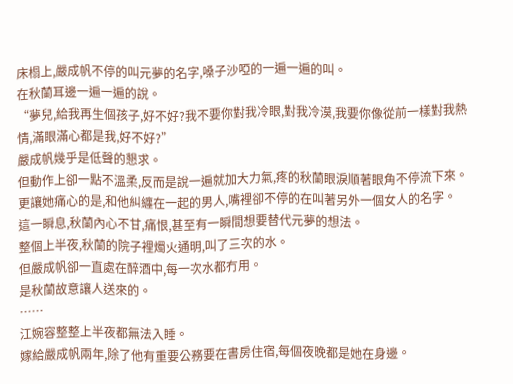床榻上,嚴成帆不停的叫元夢的名字,嗓子沙啞的一遍一遍的叫。
在秋蘭耳邊一遍一遍的說。
“夢兒,給我再生個孩子,好不好?我不要你對我冷眼,對我冷漠,我要你像從前一樣對我熱情,滿眼滿心都是我,好不好?”
嚴成帆幾乎是低聲的懇求。
但動作上卻一點不溫柔,反而是說一遍就加大力氣,疼的秋蘭眼淚順著眼角不停流下來。
更讓她痛心的是,和他糾纏在一起的男人,嘴裡卻不停的在叫著另外一個女人的名字。
這一瞬息,秋蘭內心不甘,痛恨,甚至有一瞬間想要替代元夢的想法。
整個上半夜,秋蘭的院子裡燭火通明,叫了三次的水。
但嚴成帆卻一直處在醉酒中,每一次水都冇用。
是秋蘭故意讓人送來的。
……
江婉容整整上半夜都無法入睡。
嫁給嚴成帆兩年,除了他有重要公務要在書房住宿,每個夜晚都是她在身邊。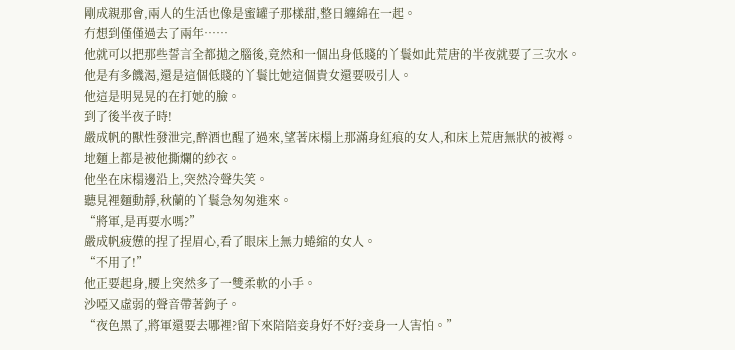剛成親那會,兩人的生活也像是蜜罐子那樣甜,整日纏綿在一起。
冇想到僅僅過去了兩年……
他就可以把那些誓言全都拋之腦後,竟然和一個出身低賤的丫鬟如此荒唐的半夜就要了三次水。
他是有多饑渴,還是這個低賤的丫鬟比她這個貴女還要吸引人。
他這是明晃晃的在打她的臉。
到了後半夜子時!
嚴成帆的獸性發泄完,醉酒也醒了過來,望著床榻上那滿身紅痕的女人,和床上荒唐無狀的被褥。
地麵上都是被他撕爛的紗衣。
他坐在床榻邊沿上,突然冷聲失笑。
聽見裡麵動靜,秋蘭的丫鬟急匆匆進來。
“將軍,是再要水嗎?”
嚴成帆疲憊的捏了捏眉心,看了眼床上無力蜷縮的女人。
“不用了!”
他正要起身,腰上突然多了一雙柔軟的小手。
沙啞又虛弱的聲音帶著鉤子。
“夜色黑了,將軍還要去哪裡?留下來陪陪妾身好不好?妾身一人害怕。”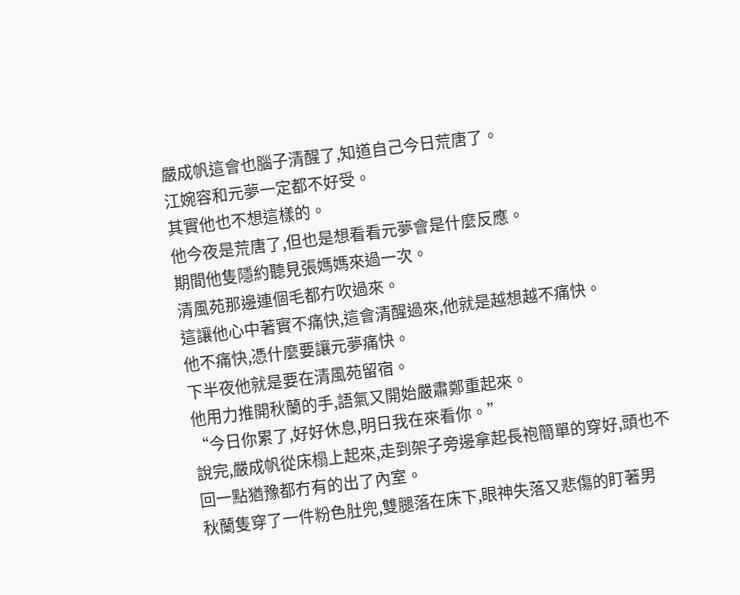嚴成帆這會也腦子清醒了,知道自己今日荒唐了。
江婉容和元夢一定都不好受。
其實他也不想這樣的。
他今夜是荒唐了,但也是想看看元夢會是什麼反應。
期間他隻隱約聽見張媽媽來過一次。
清風苑那邊連個毛都冇吹過來。
這讓他心中著實不痛快,這會清醒過來,他就是越想越不痛快。
他不痛快,憑什麼要讓元夢痛快。
下半夜他就是要在清風苑留宿。
他用力推開秋蘭的手,語氣又開始嚴肅鄭重起來。
“今日你累了,好好休息,明日我在來看你。”
說完,嚴成帆從床榻上起來,走到架子旁邊拿起長袍簡單的穿好,頭也不回一點猶豫都冇有的出了內室。
秋蘭隻穿了一件粉色肚兜,雙腿落在床下,眼神失落又悲傷的盯著男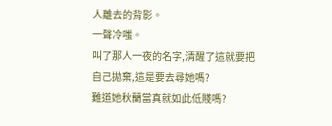人離去的背影。
一聲冷嗤。
叫了那人一夜的名字,清醒了這就要把自己拋棄,這是要去尋她嗎?
難道她秋蘭當真就如此低賤嗎?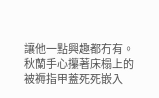讓他一點興趣都冇有。
秋蘭手心攥著床榻上的被褥指甲蓋死死嵌入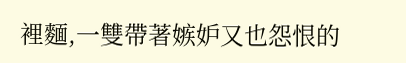裡麵,一雙帶著嫉妒又也怨恨的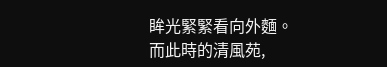眸光緊緊看向外麵。
而此時的清風苑,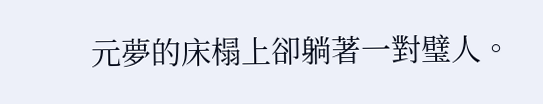元夢的床榻上卻躺著一對璧人。